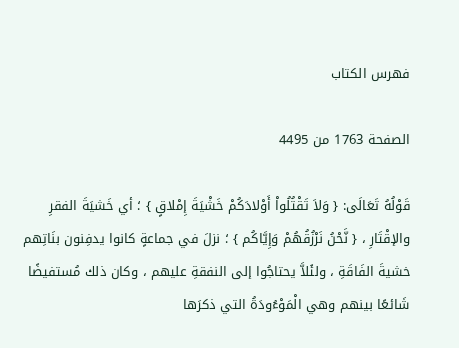فهرس الكتاب

الصفحة 1763 من 4495

قَوْلُهُ تَعَالَى: { وَلاَ تَقْتُلُواْ أَوْلادَكُمْ خَشْيَةَ إِمْلاقٍ } ؛ أي خَشيَةَ الفقرِ والإقْتَارِ ، { نَّحْنُ نَرْزُقُهُمْ وَإِيَّاكُم } ؛ نزلَ في جماعةٍ كانوا يدفِنون بنَاتِهم خشيةَ الفَاقَةِ ، ولئَلاَّ يحتاجُوا إلى النفقةِ عليهم ، وكان ذلك مُستفيضًا شَائعًا بينهم وهي الْمَوْءُودَةُ التي ذكرَها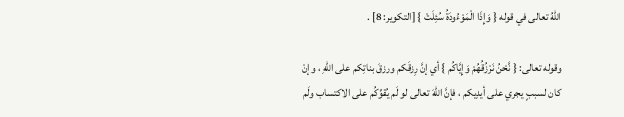اللهُ تعالى في قوله { وَإِذَا الْمَوْءُودَةُ سُئِلَتْ } [التكوير: 8] .

وقوله تعالى: { نَّحْنُ نَرْزُقُهُمْ وَإِيَّاكُم } أي إنَّ رِزقَكم ورزقَ بناتِكم على اللهِ ، وإنْ كان لسببٍ يجري على أيدِيكم ، فإنَّ اللهَ تعالى لو لَم يُقوِّكُم على الاكتساب ولَم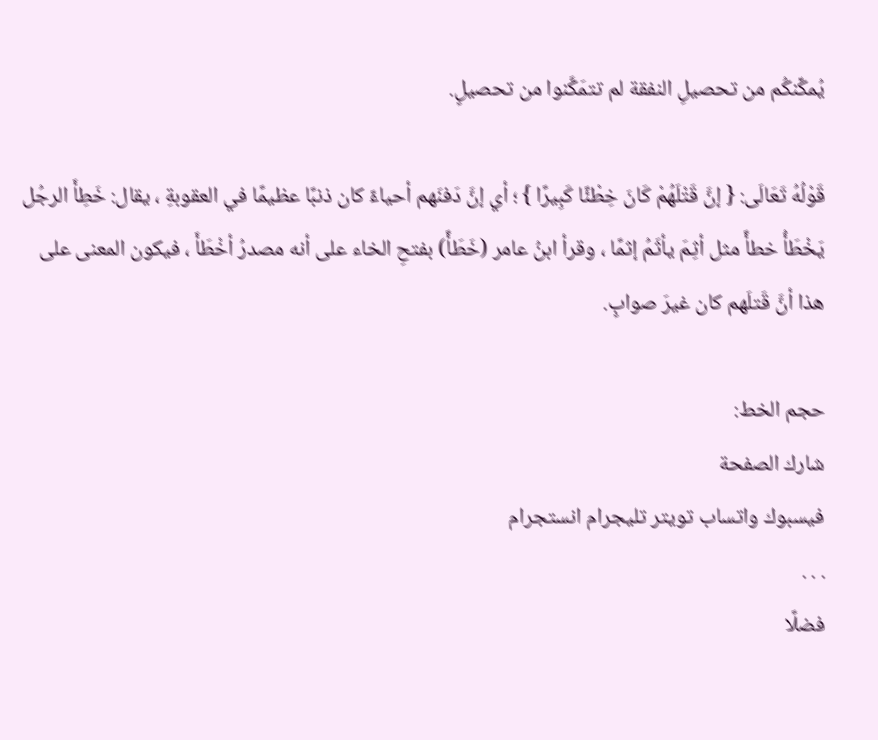يُمكِّنكُم من تحصيلِ النفقة لم تتمَكَّنوا من تحصيلٍ.

قَوْلُهُ تَعَالَى: { إنَّ قَتْلَهُمْ كَانَ خِطْئًا كَبِيرًا } ؛ أي إنَّ دَفنَهم أحياءً كان ذنبًا عظيمًا في العقوبةِ ، يقال: خَطِأَ الرجُل يَخْطَأُ خطأً مثل أثِمَ يأثَمُ إثمًا ، وقرأ ابنُ عامر (خَطَأً) بفتحِ الخاء على أنه مصدرُ أخْطَأَ ، فيكون المعنى على هذا أنَّ قَتلَهم كان غيرَ صوابٍ.

حجم الخط:
شارك الصفحة
فيسبوك واتساب تويتر تليجرام انستجرام
. . .
فضلًا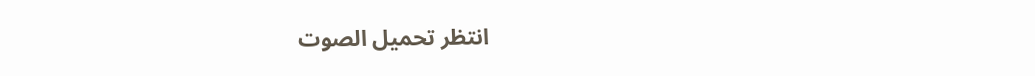انتظر تحميل الصوت